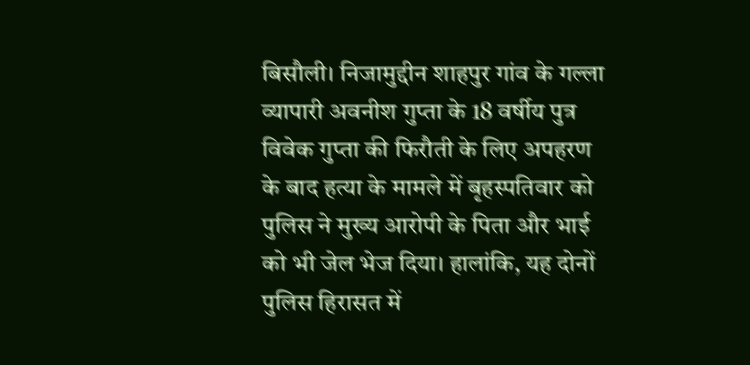बिसौली। निजामुद्दीन शाहपुर गांव के गल्ला व्यापारी अवनीश गुप्ता के 18 वर्षीय पुत्र विवेक गुप्ता की फिरौती के लिए अपहरण के बाद हत्या के मामले में बृहस्पतिवार को पुलिस ने मुख्य आरोपी के पिता और भाई को भी जेल भेज दिया। हालांकि, यह दोनों पुलिस हिरासत में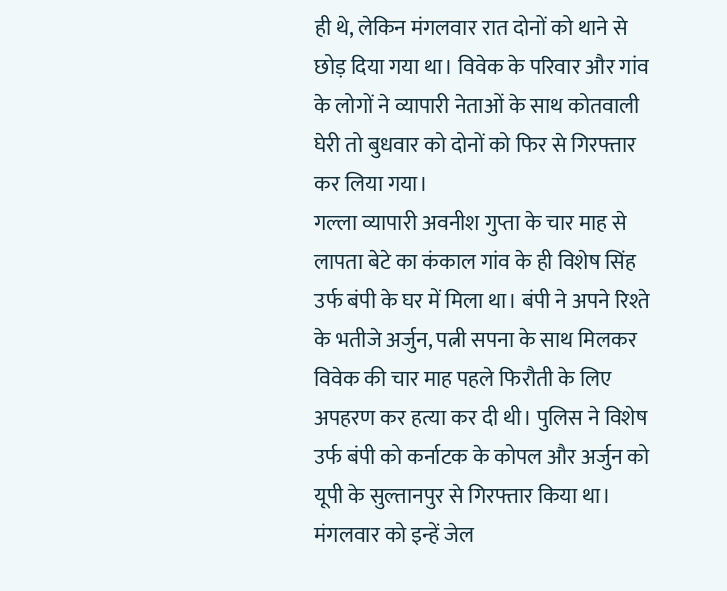ही थे, लेकिन मंगलवार रात दोनों को थाने से छोड़ दिया गया था। विवेक के परिवार और गांव के लोगों ने व्यापारी नेताओं के साथ कोतवाली घेरी तो बुधवार को दोनों को फिर से गिरफ्तार कर लिया गया।
गल्ला व्यापारी अवनीश गुप्ता के चार माह से लापता बेटे का कंकाल गांव के ही विशेष सिंह उर्फ बंपी के घर में मिला था। बंपी ने अपने रिश्ते के भतीजे अर्जुन, पत्नी सपना के साथ मिलकर विवेक की चार माह पहले फिरौती के लिए अपहरण कर हत्या कर दी थी। पुलिस ने विशेष उर्फ बंपी को कर्नाटक के कोपल और अर्जुन को यूपी के सुल्तानपुर से गिरफ्तार किया था। मंगलवार को इन्हें जेल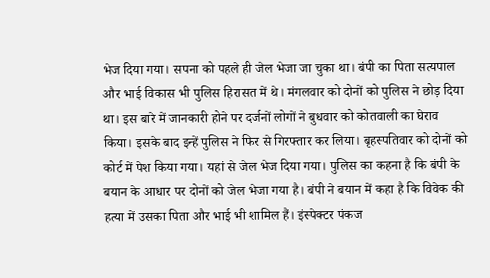भेज दिया गया। सपना को पहले ही जेल भेजा जा चुका था। बंपी का पिता सत्यपाल और भाई विकास भी पुलिस हिरासत में थे। मंगलवार को दोनों को पुलिस ने छोड़ दिया था। इस बारे में जानकारी होने पर दर्जनों लोगों ने बुधवार को कोतवाली का घेराव किया। इसके बाद इन्हें पुलिस ने फिर से गिरफ्तार कर लिया। बृहस्पतिवार को दोनों को कोर्ट में पेश किया गया। यहां से जेल भेज दिया गया। पुलिस का कहना है कि बंपी के बयान के आधार पर दोनों को जेल भेजा गया है। बंपी ने बयान में कहा है कि विवेक की हत्या में उसका पिता और भाई भी शामिल हैं। इंस्पेक्टर पंकज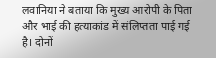लवानिया ने बताया कि मुख्य आरोपी के पिता और भाई की हत्याकांड में संलिप्तता पाई गई है। दोनों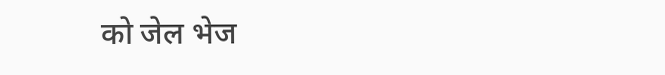को जेल भेज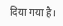दिया गया है।